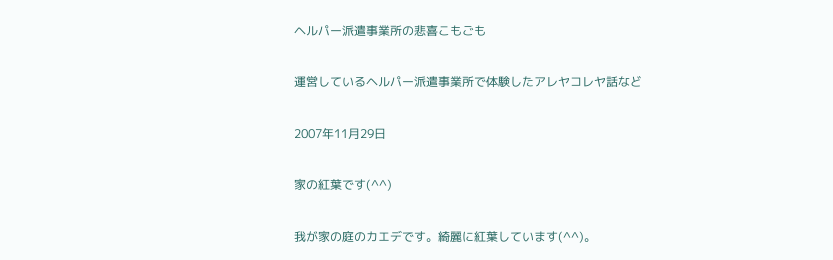ヘルパー派遣事業所の悲喜こもごも

運営しているヘルパー派遣事業所で体験したアレヤコレヤ話など

2007年11月29日

家の紅葉です(^^)

我が家の庭のカエデです。綺麗に紅葉しています(^^)。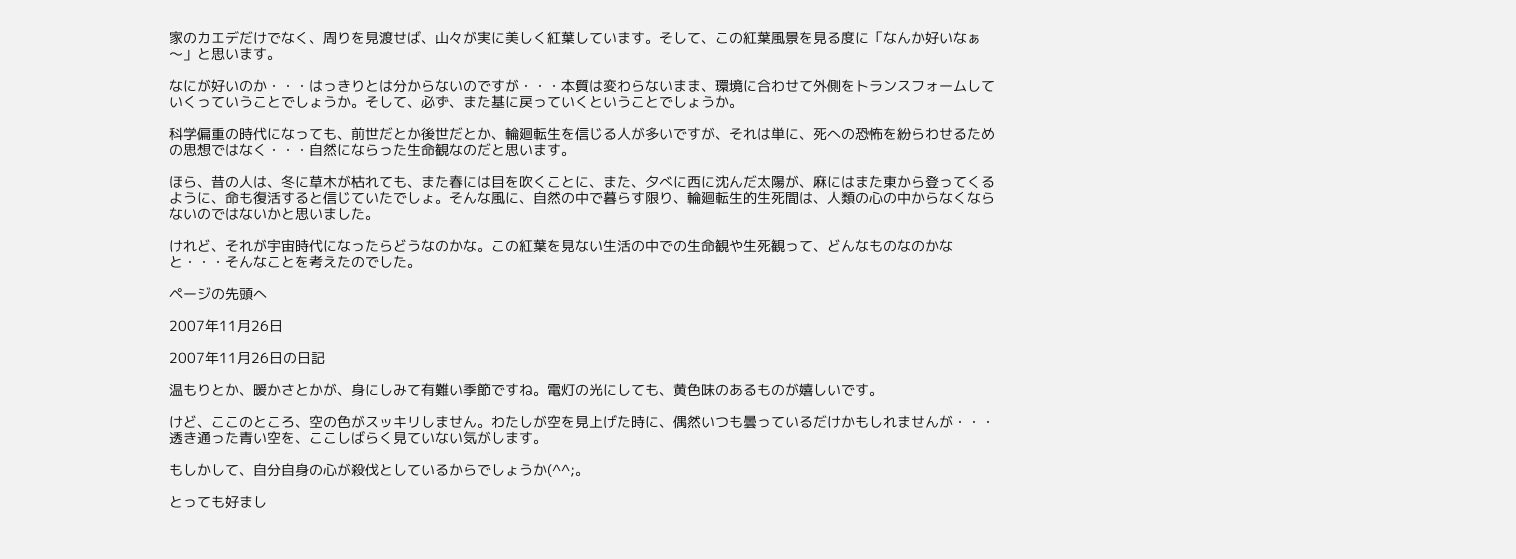家のカエデだけでなく、周りを見渡せば、山々が実に美しく紅葉しています。そして、この紅葉風景を見る度に「なんか好いなぁ〜」と思います。

なにが好いのか・・・はっきりとは分からないのですが・・・本質は変わらないまま、環境に合わせて外側をトランスフォームしていくっていうことでしょうか。そして、必ず、また基に戻っていくということでしょうか。

科学偏重の時代になっても、前世だとか後世だとか、輪廻転生を信じる人が多いですが、それは単に、死への恐怖を紛らわせるための思想ではなく・・・自然にならった生命観なのだと思います。

ほら、昔の人は、冬に草木が枯れても、また春には目を吹くことに、また、夕べに西に沈んだ太陽が、麻にはまた東から登ってくるように、命も復活すると信じていたでしょ。そんな風に、自然の中で暮らす限り、輪廻転生的生死間は、人類の心の中からなくならないのではないかと思いました。

けれど、それが宇宙時代になったらどうなのかな。この紅葉を見ない生活の中での生命観や生死観って、どんなものなのかなと・・・そんなことを考えたのでした。

ページの先頭へ

2007年11月26日

2007年11月26日の日記

温もりとか、暖かさとかが、身にしみて有難い季節ですね。電灯の光にしても、黄色味のあるものが嬉しいです。

けど、ここのところ、空の色がスッキリしません。わたしが空を見上げた時に、偶然いつも曇っているだけかもしれませんが・・・透き通った青い空を、ここしばらく見ていない気がします。

もしかして、自分自身の心が殺伐としているからでしょうか(^^;。

とっても好まし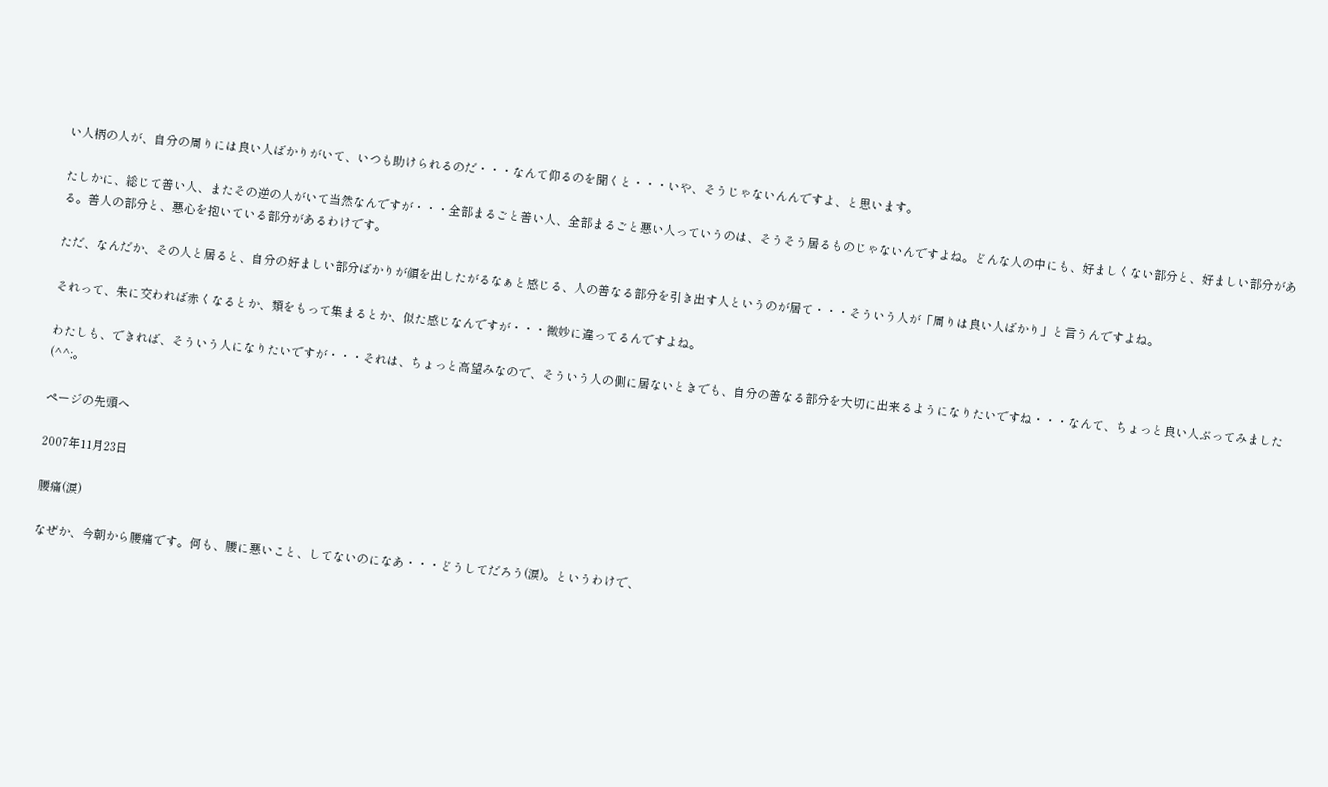い人柄の人が、自分の周りには良い人ばかりがいて、いつも助けられるのだ・・・なんて仰るのを聞くと・・・いや、そうじゃないんんですよ、と思います。

たしかに、総じて善い人、またその逆の人がいて当然なんですが・・・全部まるごと善い人、全部まるごと悪い人っていうのは、そうそう居るものじゃないんですよね。どんな人の中にも、好ましくない部分と、好ましい部分がある。善人の部分と、悪心を抱いている部分があるわけです。

ただ、なんだか、その人と居ると、自分の好ましい部分ばかりが顔を出したがるなぁと感じる、人の善なる部分を引き出す人というのが居て・・・そういう人が「周りは良い人ばかり」と言うんですよね。

それって、朱に交われば赤くなるとか、類をもって集まるとか、似た感じなんですが・・・微妙に違ってるんですよね。

わたしも、できれば、そういう人になりたいですが・・・それは、ちょっと高望みなので、そういう人の側に居ないときでも、自分の善なる部分を大切に出来るようになりたいですね・・・なんて、ちょっと良い人ぶってみました(^^;。

ページの先頭へ

2007年11月23日

腰痛(涙)

なぜか、今朝から腰痛です。何も、腰に悪いこと、してないのになあ・・・どうしてだろう(涙)。というわけで、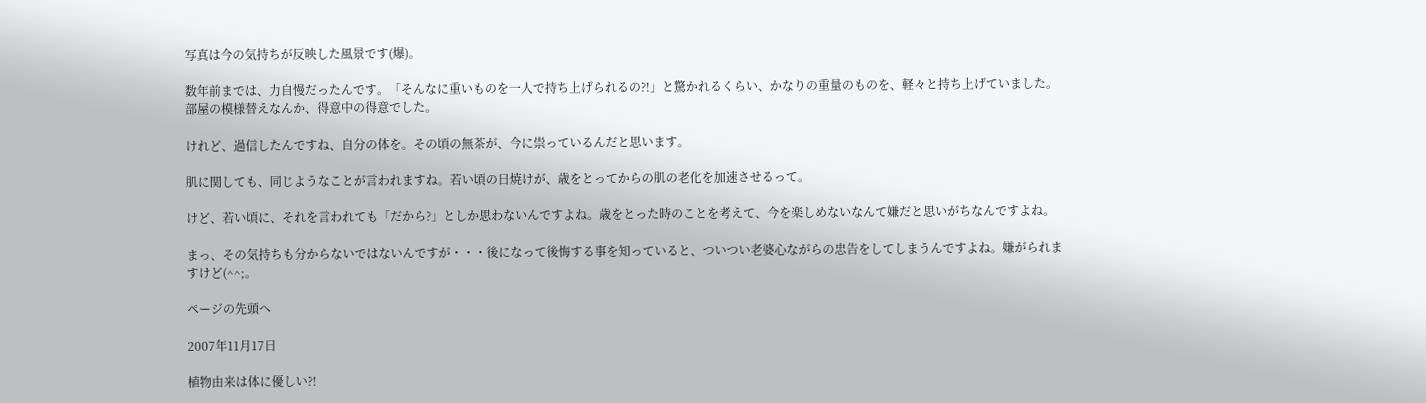写真は今の気持ちが反映した風景です(爆)。

数年前までは、力自慢だったんです。「そんなに重いものを一人で持ち上げられるの?!」と驚かれるくらい、かなりの重量のものを、軽々と持ち上げていました。部屋の模様替えなんか、得意中の得意でした。

けれど、過信したんですね、自分の体を。その頃の無茶が、今に祟っているんだと思います。

肌に関しても、同じようなことが言われますね。若い頃の日焼けが、歳をとってからの肌の老化を加速させるって。

けど、若い頃に、それを言われても「だから?」としか思わないんですよね。歳をとった時のことを考えて、今を楽しめないなんて嫌だと思いがちなんですよね。

まっ、その気持ちも分からないではないんですが・・・後になって後悔する事を知っていると、ついつい老婆心ながらの忠告をしてしまうんですよね。嫌がられますけど(^^;。

ページの先頭へ

2007年11月17日

植物由来は体に優しい?!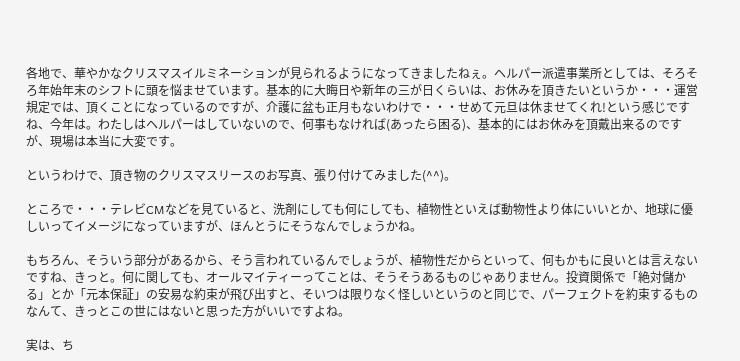各地で、華やかなクリスマスイルミネーションが見られるようになってきましたねぇ。ヘルパー派遣事業所としては、そろそろ年始年末のシフトに頭を悩ませています。基本的に大晦日や新年の三が日くらいは、お休みを頂きたいというか・・・運営規定では、頂くことになっているのですが、介護に盆も正月もないわけで・・・せめて元旦は休ませてくれ!という感じですね、今年は。わたしはヘルパーはしていないので、何事もなければ(あったら困る)、基本的にはお休みを頂戴出来るのですが、現場は本当に大変です。

というわけで、頂き物のクリスマスリースのお写真、張り付けてみました(^^)。

ところで・・・テレビCMなどを見ていると、洗剤にしても何にしても、植物性といえば動物性より体にいいとか、地球に優しいってイメージになっていますが、ほんとうにそうなんでしょうかね。

もちろん、そういう部分があるから、そう言われているんでしょうが、植物性だからといって、何もかもに良いとは言えないですね、きっと。何に関しても、オールマイティーってことは、そうそうあるものじゃありません。投資関係で「絶対儲かる」とか「元本保証」の安易な約束が飛び出すと、そいつは限りなく怪しいというのと同じで、パーフェクトを約束するものなんて、きっとこの世にはないと思った方がいいですよね。

実は、ち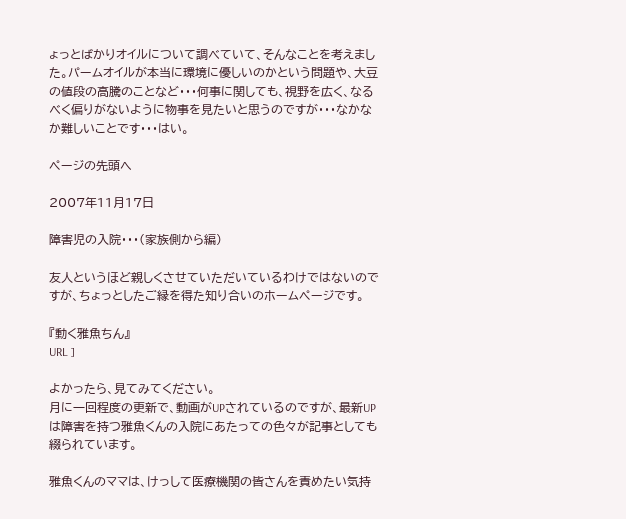ょっとばかりオイルについて調べていて、そんなことを考えました。パームオイルが本当に環境に優しいのかという問題や、大豆の値段の高騰のことなど・・・何事に関しても、視野を広く、なるべく偏りがないように物事を見たいと思うのですが・・・なかなか難しいことです・・・はい。

ページの先頭へ

2007年11月17日

障害児の入院・・・(家族側から編)

友人というほど親しくさせていただいているわけではないのですが、ちょっとしたご縁を得た知り合いのホームページです。

『動く雅魚ちん』
URL ]

よかったら、見てみてください。
月に一回程度の更新で、動画がUPされているのですが、最新UPは障害を持つ雅魚くんの入院にあたっての色々が記事としても綴られています。

雅魚くんのママは、けっして医療機関の皆さんを責めたい気持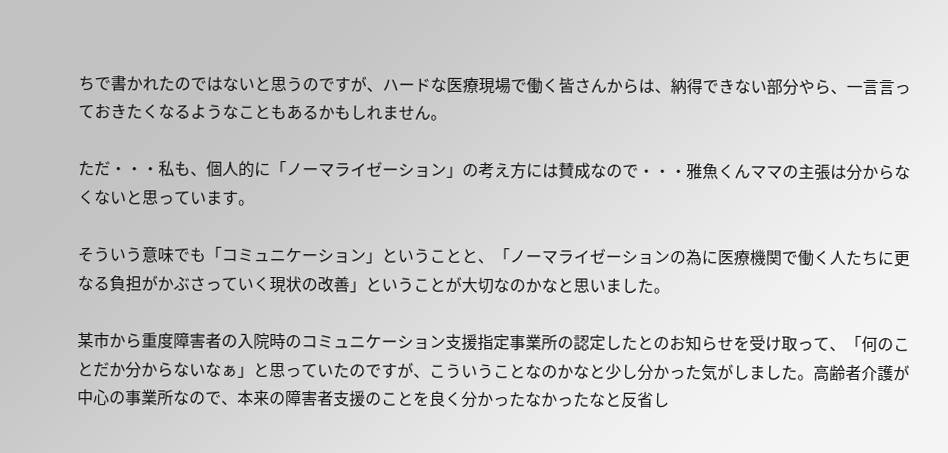ちで書かれたのではないと思うのですが、ハードな医療現場で働く皆さんからは、納得できない部分やら、一言言っておきたくなるようなこともあるかもしれません。

ただ・・・私も、個人的に「ノーマライゼーション」の考え方には賛成なので・・・雅魚くんママの主張は分からなくないと思っています。

そういう意味でも「コミュニケーション」ということと、「ノーマライゼーションの為に医療機関で働く人たちに更なる負担がかぶさっていく現状の改善」ということが大切なのかなと思いました。

某市から重度障害者の入院時のコミュニケーション支援指定事業所の認定したとのお知らせを受け取って、「何のことだか分からないなぁ」と思っていたのですが、こういうことなのかなと少し分かった気がしました。高齢者介護が中心の事業所なので、本来の障害者支援のことを良く分かったなかったなと反省し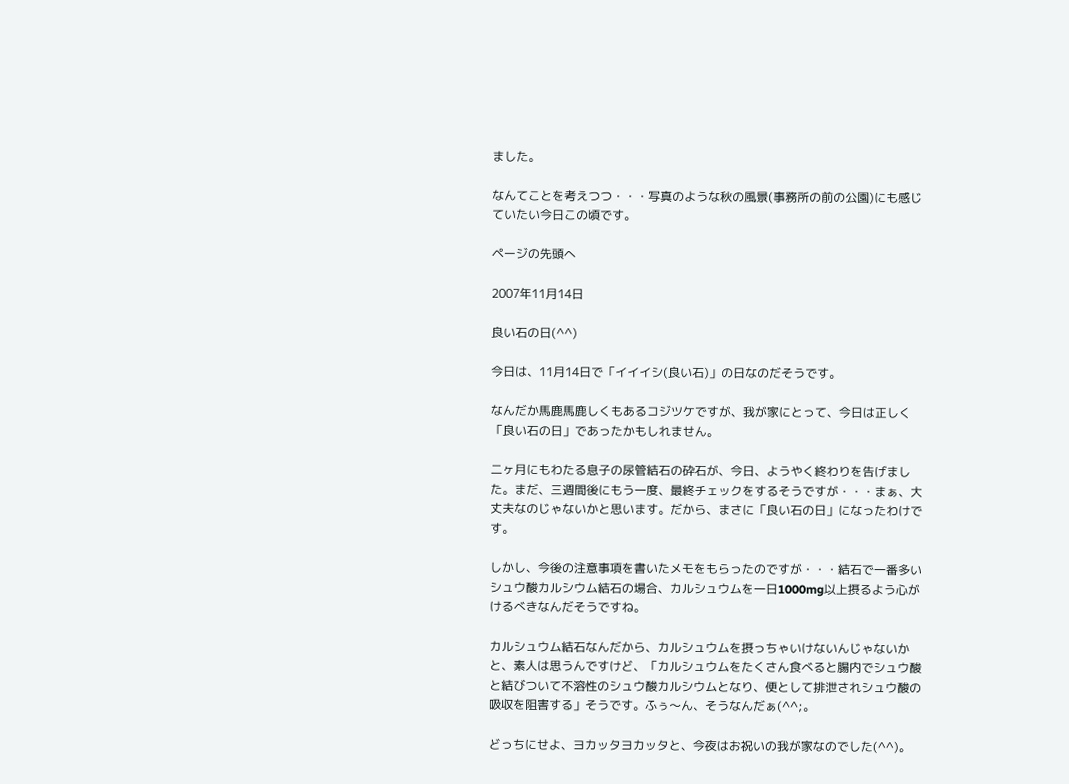ました。

なんてことを考えつつ・・・写真のような秋の風景(事務所の前の公園)にも感じていたい今日この頃です。

ページの先頭へ

2007年11月14日

良い石の日(^^)

今日は、11月14日で「イイイシ(良い石)」の日なのだそうです。

なんだか馬鹿馬鹿しくもあるコジツケですが、我が家にとって、今日は正しく「良い石の日」であったかもしれません。

二ヶ月にもわたる息子の尿管結石の砕石が、今日、ようやく終わりを告げました。まだ、三週間後にもう一度、最終チェックをするそうですが・・・まぁ、大丈夫なのじゃないかと思います。だから、まさに「良い石の日」になったわけです。

しかし、今後の注意事項を書いたメモをもらったのですが・・・結石で一番多いシュウ酸カルシウム結石の場合、カルシュウムを一日1000mg以上摂るよう心がけるべきなんだそうですね。

カルシュウム結石なんだから、カルシュウムを摂っちゃいけないんじゃないかと、素人は思うんですけど、「カルシュウムをたくさん食べると腸内でシュウ酸と結びついて不溶性のシュウ酸カルシウムとなり、便として排泄されシュウ酸の吸収を阻害する」そうです。ふぅ〜ん、そうなんだぁ(^^;。

どっちにせよ、ヨカッタヨカッタと、今夜はお祝いの我が家なのでした(^^)。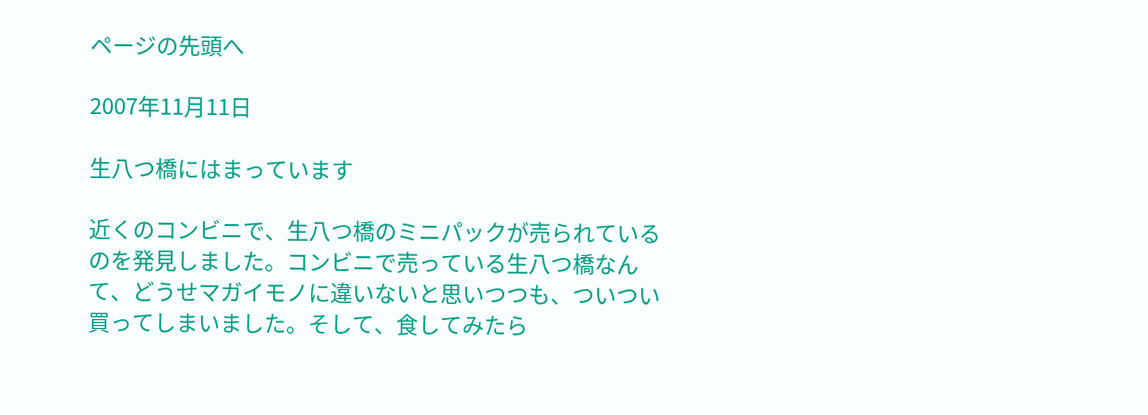ページの先頭へ

2007年11月11日

生八つ橋にはまっています

近くのコンビニで、生八つ橋のミニパックが売られているのを発見しました。コンビニで売っている生八つ橋なんて、どうせマガイモノに違いないと思いつつも、ついつい買ってしまいました。そして、食してみたら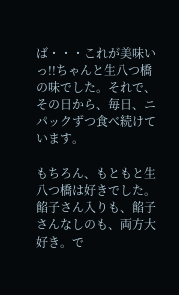ば・・・これが美味いっ!!ちゃんと生八つ橋の味でした。それで、その日から、毎日、ニパックずつ食べ続けています。

もちろん、もともと生八つ橋は好きでした。餡子さん入りも、餡子さんなしのも、両方大好き。で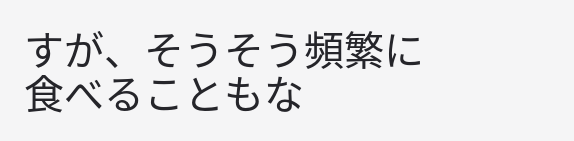すが、そうそう頻繁に食べることもな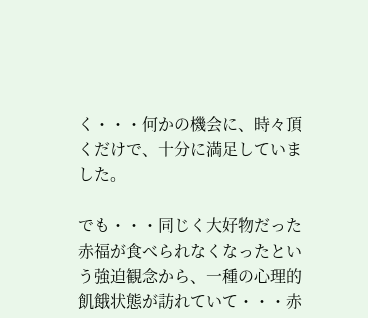く・・・何かの機会に、時々頂くだけで、十分に満足していました。

でも・・・同じく大好物だった赤福が食べられなくなったという強迫観念から、一種の心理的飢餓状態が訪れていて・・・赤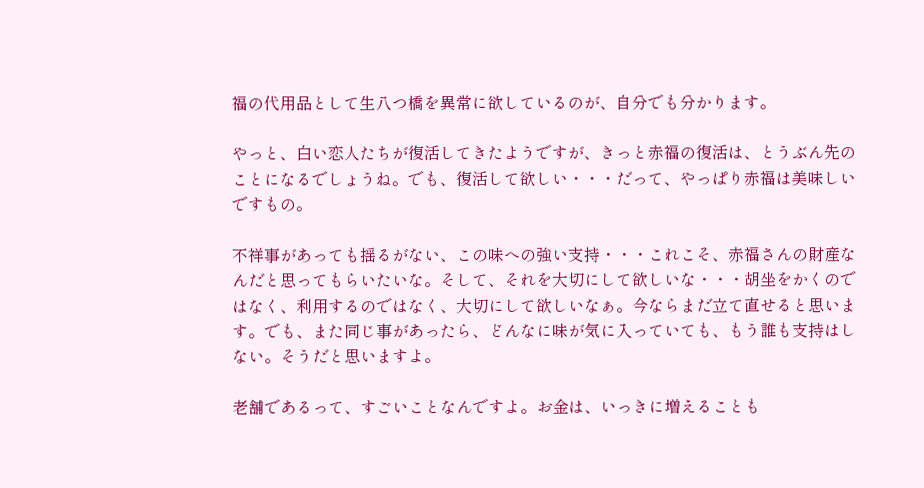福の代用品として生八つ橋を異常に欲しているのが、自分でも分かります。

やっと、白い恋人たちが復活してきたようですが、きっと赤福の復活は、とうぶん先のことになるでしょうね。でも、復活して欲しい・・・だって、やっぱり赤福は美味しいですもの。

不祥事があっても揺るがない、この味への強い支持・・・これこそ、赤福さんの財産なんだと思ってもらいたいな。そして、それを大切にして欲しいな・・・胡坐をかくのではなく、利用するのではなく、大切にして欲しいなぁ。今ならまだ立て直せると思います。でも、また同じ事があったら、どんなに味が気に入っていても、もう誰も支持はしない。そうだと思いますよ。

老舗であるって、すごいことなんですよ。お金は、いっきに増えることも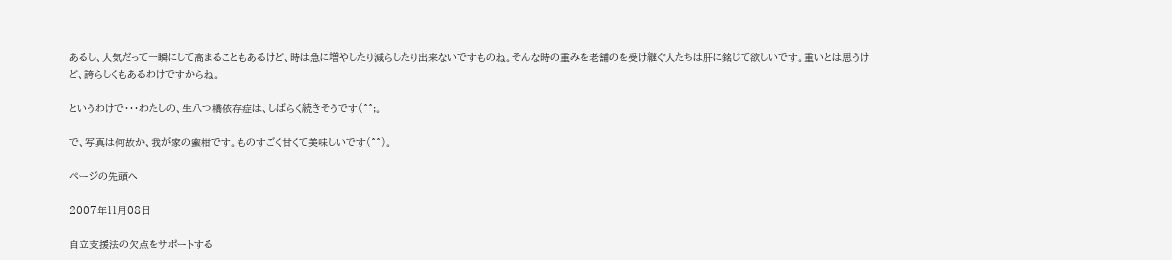あるし、人気だって一瞬にして高まることもあるけど、時は急に増やしたり減らしたり出来ないですものね。そんな時の重みを老舗のを受け継ぐ人たちは肝に銘じて欲しいです。重いとは思うけど、誇らしくもあるわけですからね。

というわけで・・・わたしの、生八つ橋依存症は、しばらく続きそうです(^^;。

で、写真は何故か、我が家の蜜柑です。ものすごく甘くて美味しいです(^^)。

ページの先頭へ

2007年11月08日

自立支援法の欠点をサポートする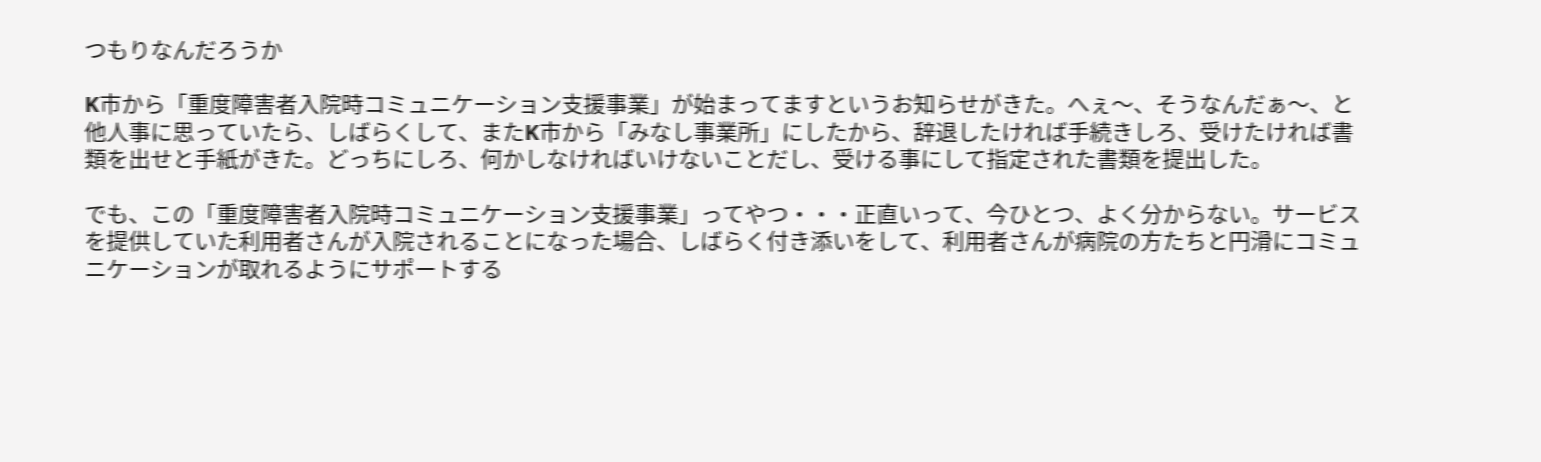つもりなんだろうか

K市から「重度障害者入院時コミュニケーション支援事業」が始まってますというお知らせがきた。へぇ〜、そうなんだぁ〜、と他人事に思っていたら、しばらくして、またK市から「みなし事業所」にしたから、辞退したければ手続きしろ、受けたければ書類を出せと手紙がきた。どっちにしろ、何かしなければいけないことだし、受ける事にして指定された書類を提出した。

でも、この「重度障害者入院時コミュニケーション支援事業」ってやつ・・・正直いって、今ひとつ、よく分からない。サービスを提供していた利用者さんが入院されることになった場合、しばらく付き添いをして、利用者さんが病院の方たちと円滑にコミュニケーションが取れるようにサポートする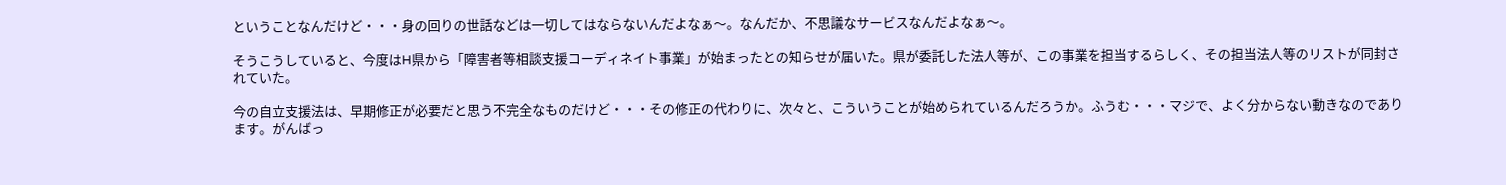ということなんだけど・・・身の回りの世話などは一切してはならないんだよなぁ〜。なんだか、不思議なサービスなんだよなぁ〜。

そうこうしていると、今度はH県から「障害者等相談支援コーディネイト事業」が始まったとの知らせが届いた。県が委託した法人等が、この事業を担当するらしく、その担当法人等のリストが同封されていた。

今の自立支援法は、早期修正が必要だと思う不完全なものだけど・・・その修正の代わりに、次々と、こういうことが始められているんだろうか。ふうむ・・・マジで、よく分からない動きなのであります。がんばっ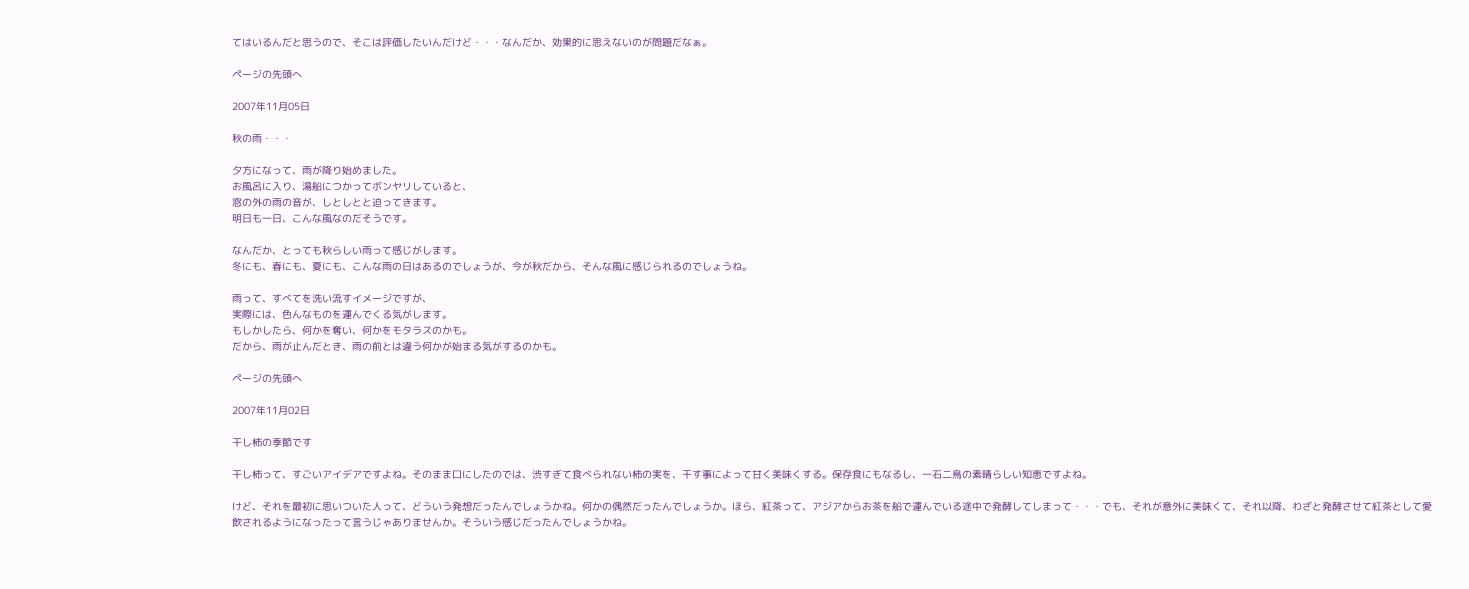てはいるんだと思うので、そこは評価したいんだけど・・・なんだか、効果的に思えないのが問題だなぁ。

ページの先頭へ

2007年11月05日

秋の雨・・・

夕方になって、雨が降り始めました。
お風呂に入り、湯船につかってボンヤリしていると、
窓の外の雨の音が、しとしとと迫ってきます。
明日も一日、こんな風なのだそうです。

なんだか、とっても秋らしい雨って感じがします。
冬にも、春にも、夏にも、こんな雨の日はあるのでしょうが、今が秋だから、そんな風に感じられるのでしょうね。

雨って、すべてを洗い流すイメージですが、
実際には、色んなものを運んでくる気がします。
もしかしたら、何かを奪い、何かをモタラスのかも。
だから、雨が止んだとき、雨の前とは違う何かが始まる気がするのかも。

ページの先頭へ

2007年11月02日

干し柿の季節です

干し柿って、すごいアイデアですよね。そのまま口にしたのでは、渋すぎて食べられない柿の実を、干す事によって甘く美味くする。保存食にもなるし、一石二鳥の素晴らしい知恵ですよね。

けど、それを最初に思いついた人って、どういう発想だったんでしょうかね。何かの偶然だったんでしょうか。ほら、紅茶って、アジアからお茶を船で運んでいる途中で発酵してしまって・・・でも、それが意外に美味くて、それ以降、わざと発酵させて紅茶として愛飲されるようになったって言うじゃありませんか。そういう感じだったんでしょうかね。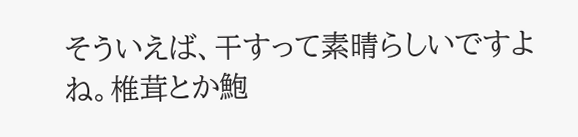そういえば、干すって素晴らしいですよね。椎茸とか鮑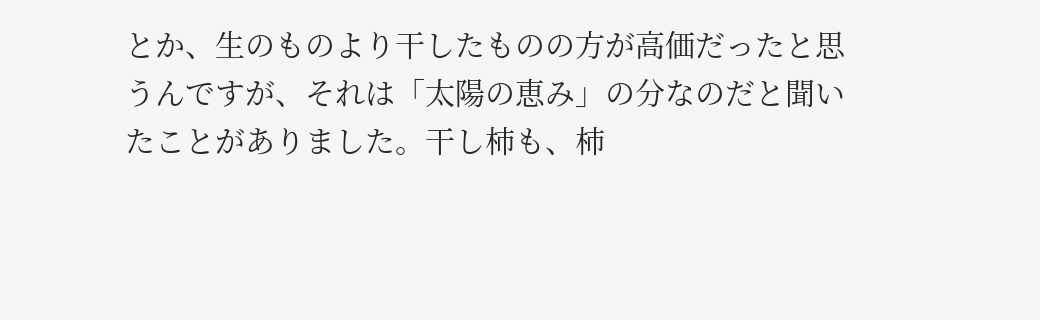とか、生のものより干したものの方が高価だったと思うんですが、それは「太陽の恵み」の分なのだと聞いたことがありました。干し柿も、柿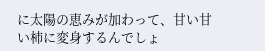に太陽の恵みが加わって、甘い甘い柿に変身するんでしょ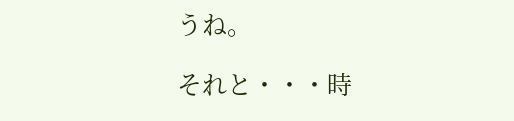うね。

それと・・・時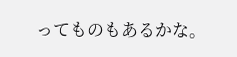ってものもあるかな。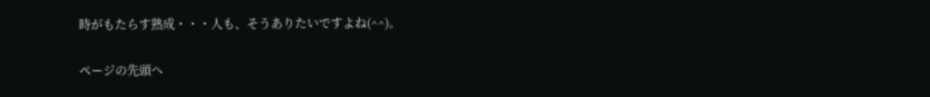時がもたらす熟成・・・人も、そうありたいですよね(^^)。

ページの先頭へ